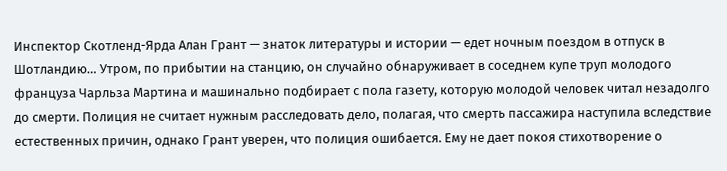Инспектор Скотленд-Ярда Алан Грант — знаток литературы и истории — едет ночным поездом в отпуск в Шотландию… Утром, по прибытии на станцию, он случайно обнаруживает в соседнем купе труп молодого француза Чарльза Мартина и машинально подбирает с пола газету, которую молодой человек читал незадолго до смерти. Полиция не считает нужным расследовать дело, полагая, что смерть пассажира наступила вследствие естественных причин, однако Грант уверен, что полиция ошибается. Ему не дает покоя стихотворение о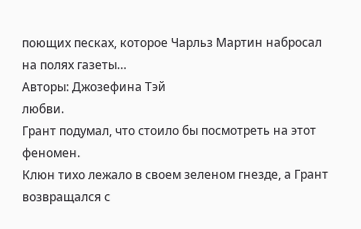поющих песках, которое Чарльз Мартин набросал на полях газеты…
Авторы: Джозефина Тэй
любви.
Грант подумал, что стоило бы посмотреть на этот феномен.
Клюн тихо лежало в своем зеленом гнезде, а Грант возвращался с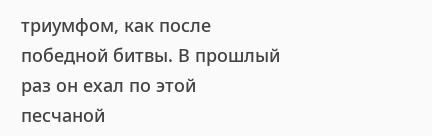триумфом, как после победной битвы. В прошлый раз он ехал по этой песчаной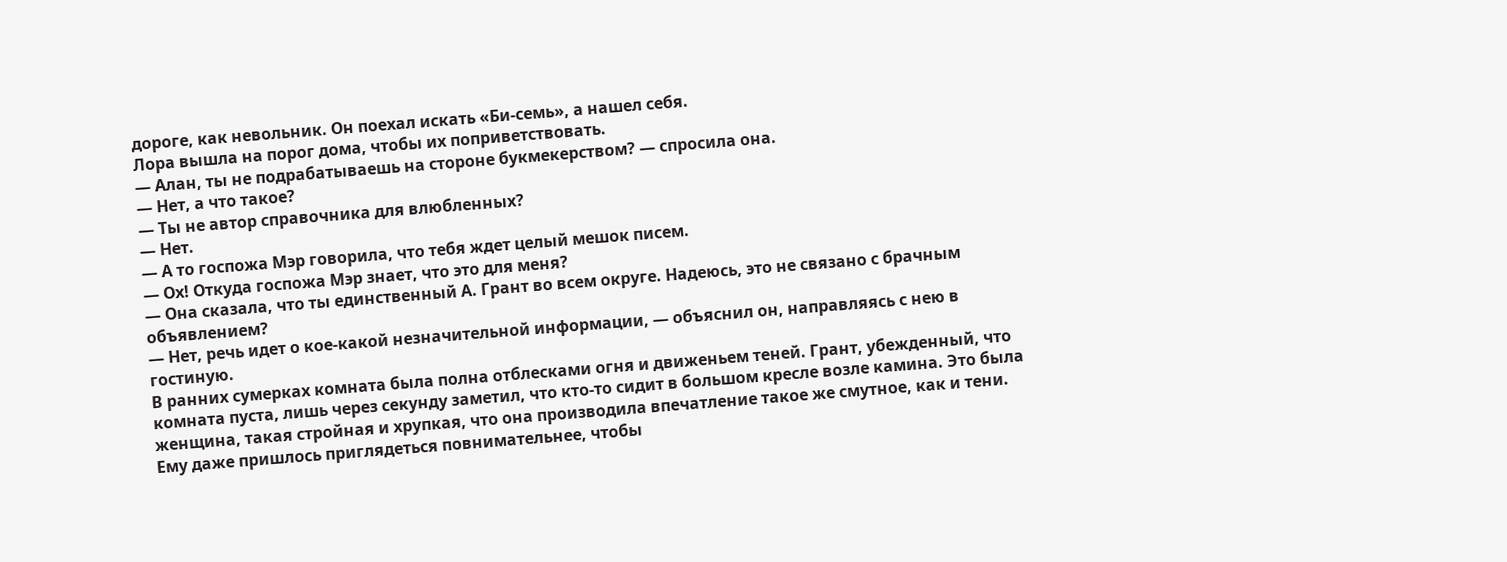дороге, как невольник. Он поехал искать «Би-семь», а нашел себя.
Лора вышла на порог дома, чтобы их поприветствовать.
— Алан, ты не подрабатываешь на стороне букмекерством? — спросила она.
— Нет, а что такое?
— Ты не автор справочника для влюбленных?
— Нет.
— А то госпожа Мэр говорила, что тебя ждет целый мешок писем.
— Ох! Откуда госпожа Мэр знает, что это для меня?
— Она сказала, что ты единственный А. Грант во всем округе. Надеюсь, это не связано с брачным объявлением?
— Нет, речь идет о кое-какой незначительной информации, — объяснил он, направляясь с нею в гостиную.
В ранних сумерках комната была полна отблесками огня и движеньем теней. Грант, убежденный, что комната пуста, лишь через секунду заметил, что кто-то сидит в большом кресле возле камина. Это была женщина, такая стройная и хрупкая, что она производила впечатление такое же смутное, как и тени. Ему даже пришлось приглядеться повнимательнее, чтобы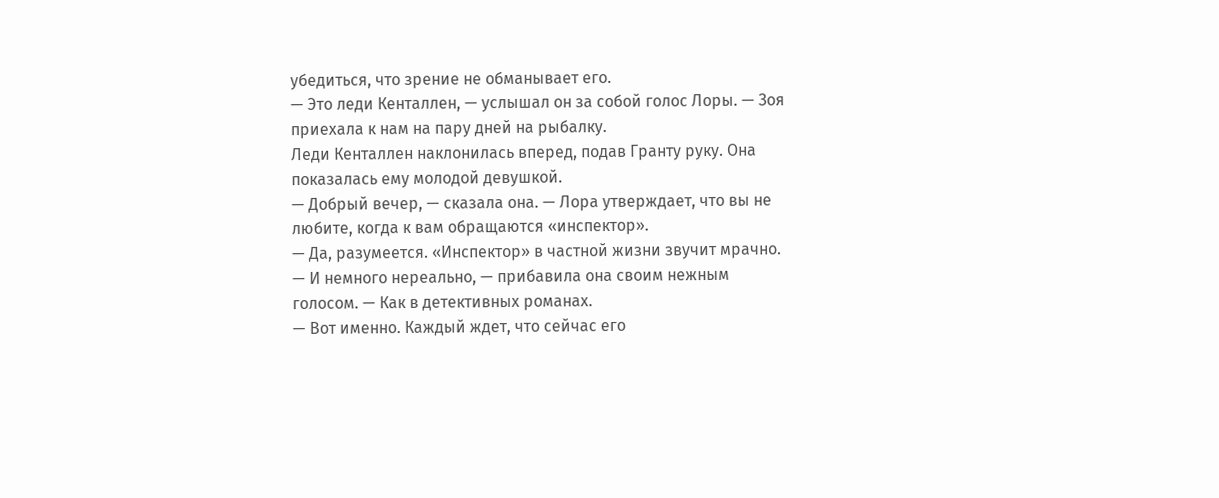убедиться, что зрение не обманывает его.
— Это леди Кенталлен, — услышал он за собой голос Лоры. — Зоя приехала к нам на пару дней на рыбалку.
Леди Кенталлен наклонилась вперед, подав Гранту руку. Она показалась ему молодой девушкой.
— Добрый вечер, — сказала она. — Лора утверждает, что вы не любите, когда к вам обращаются «инспектор».
— Да, разумеется. «Инспектор» в частной жизни звучит мрачно.
— И немного нереально, — прибавила она своим нежным голосом. — Как в детективных романах.
— Вот именно. Каждый ждет, что сейчас его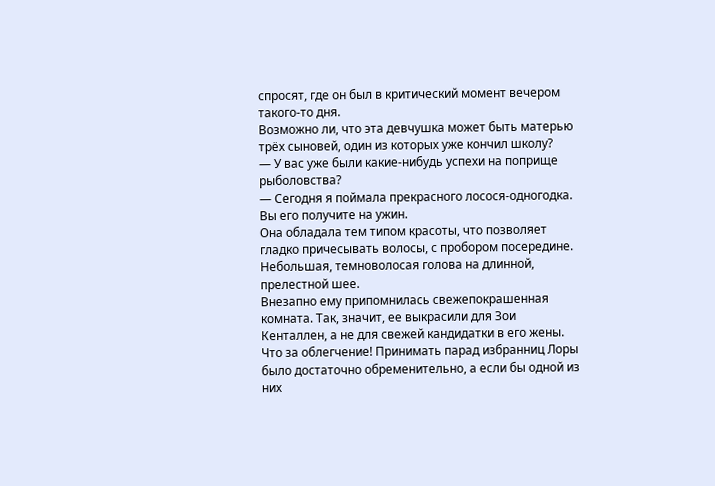спросят, где он был в критический момент вечером такого-то дня.
Возможно ли, что эта девчушка может быть матерью трёх сыновей, один из которых уже кончил школу?
— У вас уже были какие-нибудь успехи на поприще рыболовства?
— Сегодня я поймала прекрасного лосося-одногодка. Вы его получите на ужин.
Она обладала тем типом красоты, что позволяет гладко причесывать волосы, с пробором посередине. Небольшая, темноволосая голова на длинной, прелестной шее.
Внезапно ему припомнилась свежепокрашенная комната. Так, значит, ее выкрасили для Зои Кенталлен, а не для свежей кандидатки в его жены. Что за облегчение! Принимать парад избранниц Лоры было достаточно обременительно, а если бы одной из них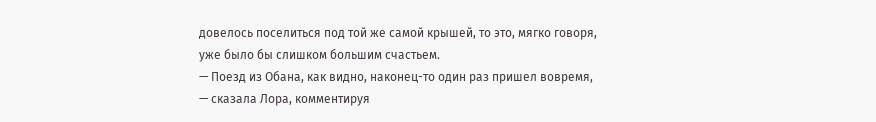довелось поселиться под той же самой крышей, то это, мягко говоря, уже было бы слишком большим счастьем.
— Поезд из Обана, как видно, наконец-то один раз пришел вовремя, — сказала Лора, комментируя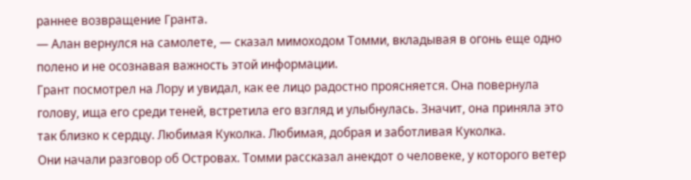раннее возвращение Гранта.
— Алан вернулся на самолете, — сказал мимоходом Томми, вкладывая в огонь еще одно полено и не осознавая важность этой информации.
Грант посмотрел на Лору и увидал, как ее лицо радостно проясняется. Она повернула голову, ища его среди теней, встретила его взгляд и улыбнулась. Значит, она приняла это так близко к сердцу. Любимая Куколка. Любимая, добрая и заботливая Куколка.
Они начали разговор об Островах. Томми рассказал анекдот о человеке, у которого ветер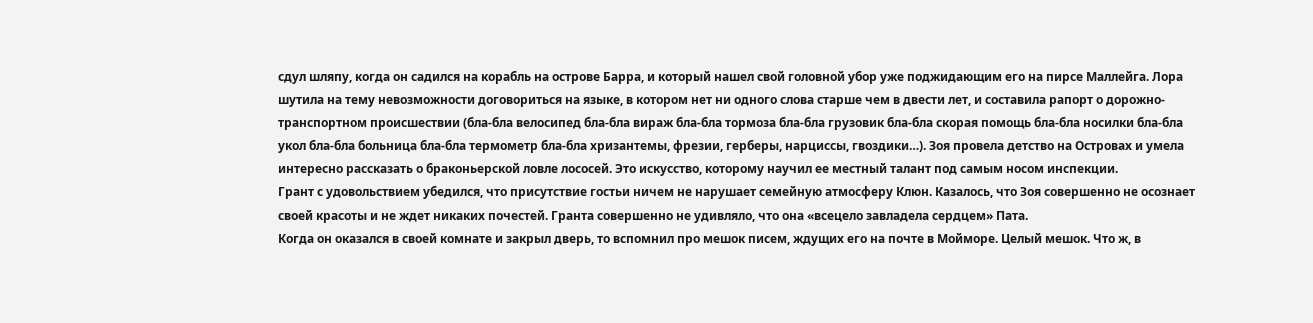сдул шляпу, когда он садился на корабль на острове Барра, и который нашел свой головной убор уже поджидающим его на пирсе Маллейга. Лора шутила на тему невозможности договориться на языке, в котором нет ни одного слова старше чем в двести лет, и составила рапорт о дорожно-транспортном происшествии (бла-бла велосипед бла-бла вираж бла-бла тормоза бла-бла грузовик бла-бла скорая помощь бла-бла носилки бла-бла укол бла-бла больница бла-бла термометр бла-бла хризантемы, фрезии, герберы, нарциссы, гвоздики…). Зоя провела детство на Островах и умела интересно рассказать о браконьерской ловле лососей. Это искусство, которому научил ее местный талант под самым носом инспекции.
Грант с удовольствием убедился, что присутствие гостьи ничем не нарушает семейную атмосферу Клюн. Казалось, что Зоя совершенно не осознает своей красоты и не ждет никаких почестей. Гранта совершенно не удивляло, что она «всецело завладела сердцем» Пата.
Когда он оказался в своей комнате и закрыл дверь, то вспомнил про мешок писем, ждущих его на почте в Мойморе. Целый мешок. Что ж, в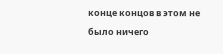конце концов в этом не было ничего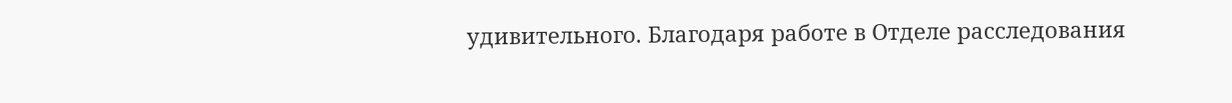удивительного. Благодаря работе в Отделе расследования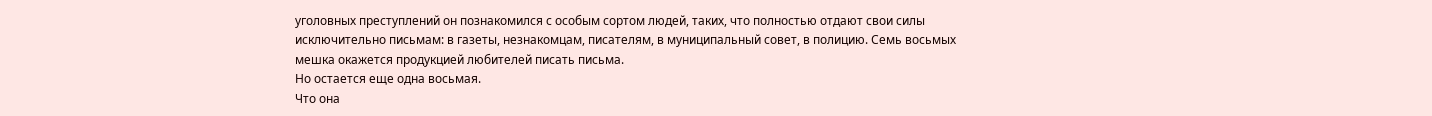уголовных преступлений он познакомился с особым сортом людей, таких, что полностью отдают свои силы исключительно письмам: в газеты, незнакомцам, писателям, в муниципальный совет, в полицию. Семь восьмых мешка окажется продукцией любителей писать письма.
Но остается еще одна восьмая.
Что она